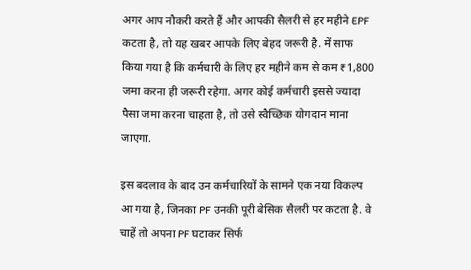अगर आप नौकरी करते हैं और आपकी सैलरी से हर महीने EPF कटता है, तो यह खबर आपके लिए बेहद जरूरी है. में साफ किया गया है कि कर्मचारी के लिए हर महीने कम से कम ₹1,800 जमा करना ही जरूरी रहेगा. अगर कोई कर्मचारी इससे ज्यादा पैसा जमा करना चाहता है, तो उसे स्वैच्छिक योगदान माना जाएगा.

इस बदलाव के बाद उन कर्मचारियों के सामने एक नया विकल्प आ गया है, जिनका PF उनकी पूरी बेसिक सैलरी पर कटता है. वे चाहें तो अपना PF घटाकर सिर्फ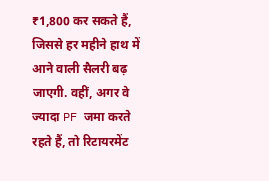₹1,800 कर सकते हैं, जिससे हर महीने हाथ में आने वाली सैलरी बढ़ जाएगी. वहीं, अगर वे ज्यादा PF जमा करते रहते हैं, तो रिटायरमेंट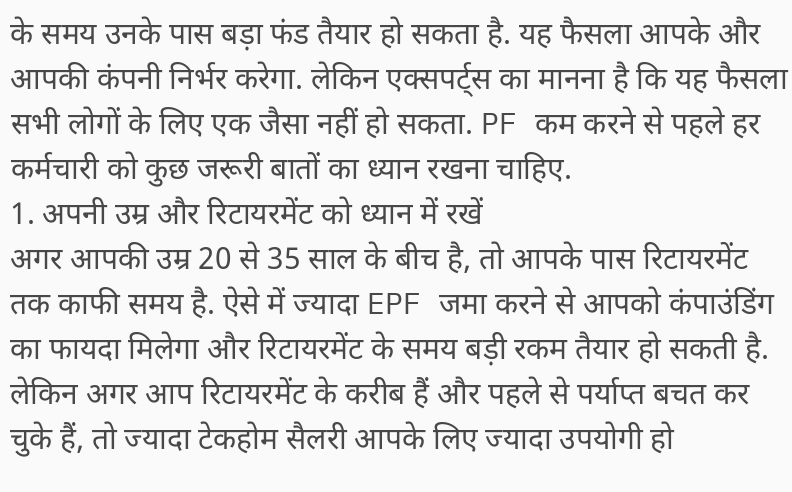के समय उनके पास बड़ा फंड तैयार हो सकता है. यह फैसला आपके और आपकी कंपनी निर्भर करेगा. लेकिन एक्सपर्ट्स का मानना है कि यह फैसला सभी लोगों के लिए एक जैसा नहीं हो सकता. PF कम करने से पहले हर कर्मचारी को कुछ जरूरी बातों का ध्यान रखना चाहिए.
1. अपनी उम्र और रिटायरमेंट को ध्यान में रखें
अगर आपकी उम्र 20 से 35 साल के बीच है, तो आपके पास रिटायरमेंट तक काफी समय है. ऐसे में ज्यादा EPF जमा करने से आपको कंपाउंडिंग का फायदा मिलेगा और रिटायरमेंट के समय बड़ी रकम तैयार हो सकती है. लेकिन अगर आप रिटायरमेंट के करीब हैं और पहले से पर्याप्त बचत कर चुके हैं, तो ज्यादा टेकहोम सैलरी आपके लिए ज्यादा उपयोगी हो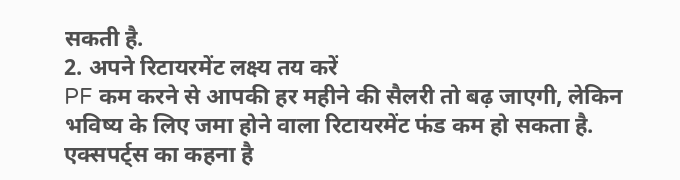सकती है.
2. अपने रिटायरमेंट लक्ष्य तय करें
PF कम करने से आपकी हर महीने की सैलरी तो बढ़ जाएगी, लेकिन भविष्य के लिए जमा होने वाला रिटायरमेंट फंड कम हो सकता है.
एक्सपर्ट्स का कहना है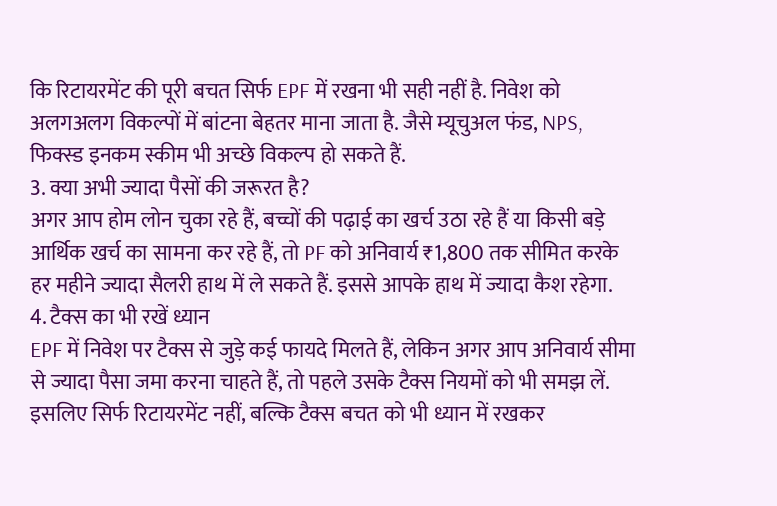कि रिटायरमेंट की पूरी बचत सिर्फ EPF में रखना भी सही नहीं है. निवेश को अलगअलग विकल्पों में बांटना बेहतर माना जाता है. जैसे म्यूचुअल फंड, NPS, फिक्स्ड इनकम स्कीम भी अच्छे विकल्प हो सकते हैं.
3. क्या अभी ज्यादा पैसों की जरूरत है?
अगर आप होम लोन चुका रहे हैं, बच्चों की पढ़ाई का खर्च उठा रहे हैं या किसी बड़े आर्थिक खर्च का सामना कर रहे हैं, तो PF को अनिवार्य ₹1,800 तक सीमित करके हर महीने ज्यादा सैलरी हाथ में ले सकते हैं. इससे आपके हाथ में ज्यादा कैश रहेगा.
4. टैक्स का भी रखें ध्यान
EPF में निवेश पर टैक्स से जुड़े कई फायदे मिलते हैं, लेकिन अगर आप अनिवार्य सीमा से ज्यादा पैसा जमा करना चाहते हैं, तो पहले उसके टैक्स नियमों को भी समझ लें. इसलिए सिर्फ रिटायरमेंट नहीं, बल्कि टैक्स बचत को भी ध्यान में रखकर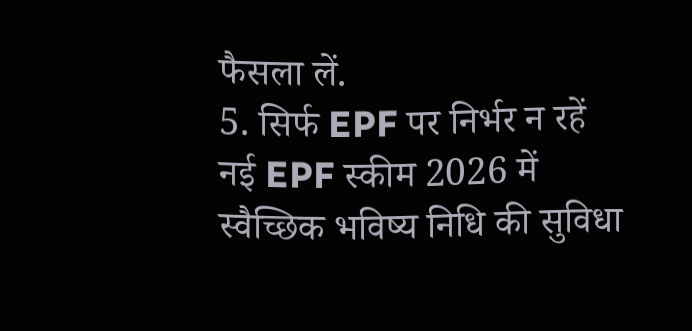फैसला लें.
5. सिर्फ EPF पर निर्भर न रहें
नई EPF स्कीम 2026 में स्वैच्छिक भविष्य निधि की सुविधा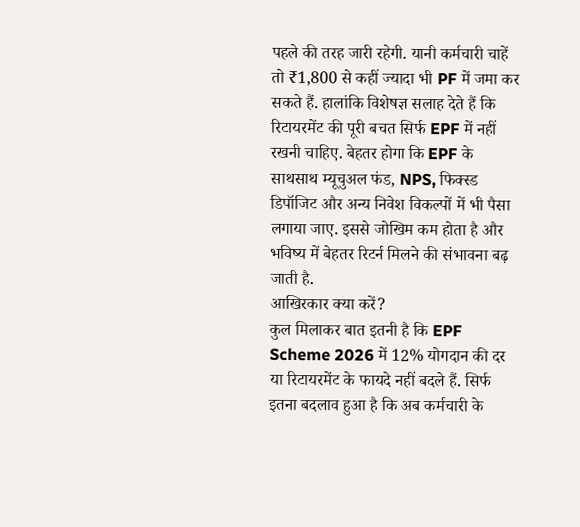पहले की तरह जारी रहेगी. यानी कर्मचारी चाहें तो ₹1,800 से कहीं ज्यादा भी PF में जमा कर सकते हैं. हालांकि विशेषज्ञ सलाह देते हैं कि रिटायरमेंट की पूरी बचत सिर्फ EPF में नहीं रखनी चाहिए. बेहतर होगा कि EPF के साथसाथ म्यूचुअल फंड, NPS, फिक्स्ड डिपॉजिट और अन्य निवेश विकल्पों में भी पैसा लगाया जाए. इससे जोखिम कम होता है और भविष्य में बेहतर रिटर्न मिलने की संभावना बढ़ जाती है.
आखिरकार क्या करें?
कुल मिलाकर बात इतनी है कि EPF Scheme 2026 में 12% योगदान की दर या रिटायरमेंट के फायदे नहीं बदले हैं. सिर्फ इतना बदलाव हुआ है कि अब कर्मचारी के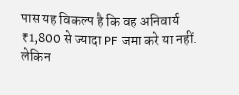पास यह विकल्प है कि वह अनिवार्य ₹1,800 से ज्यादा PF जमा करे या नहीं. लेकिन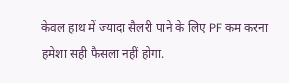केवल हाथ में ज्यादा सैलरी पाने के लिए PF कम करना हमेशा सही फैसला नहीं होगा.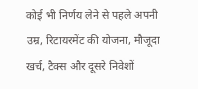कोई भी निर्णय लेने से पहले अपनी उम्र, रिटायरमेंट की योजना, मौजूदा खर्च, टैक्स और दूसरे निवेशों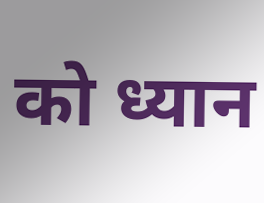को ध्यान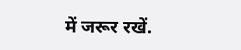में जरूर रखें.